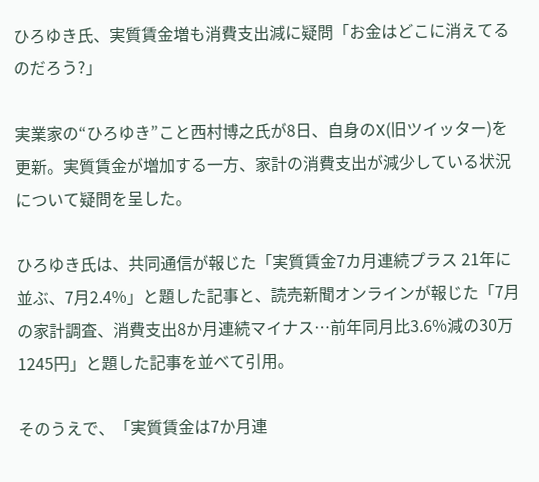ひろゆき氏、実質賃金増も消費支出減に疑問「お金はどこに消えてるのだろう?」

実業家の“ひろゆき”こと西村博之氏が8日、自身のX(旧ツイッター)を更新。実質賃金が増加する一方、家計の消費支出が減少している状況について疑問を呈した。

ひろゆき氏は、共同通信が報じた「実質賃金7カ月連続プラス 21年に並ぶ、7月2.4%」と題した記事と、読売新聞オンラインが報じた「7月の家計調査、消費支出8か月連続マイナス…前年同月比3.6%減の30万1245円」と題した記事を並べて引用。

そのうえで、「実質賃金は7か月連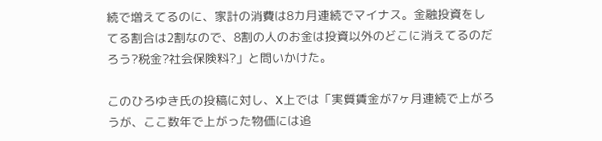続で増えてるのに、家計の消費は8カ月連続でマイナス。金融投資をしてる割合は2割なので、8割の人のお金は投資以外のどこに消えてるのだろう?税金?社会保険料?」と問いかけた。

このひろゆき氏の投稿に対し、X上では「実質賃金が7ヶ月連続で上がろうが、ここ数年で上がった物価には追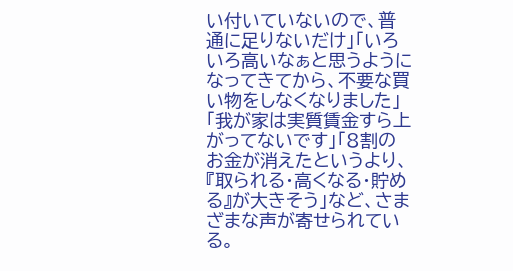い付いていないので、普通に足りないだけ」「いろいろ高いなぁと思うようになってきてから、不要な買い物をしなくなりました」「我が家は実質賃金すら上がってないです」「8割のお金が消えたというより、『取られる・高くなる・貯める』が大きそう」など、さまざまな声が寄せられている。